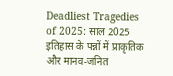Deadliest Tragedies of 2025: साल 2025 इतिहास के पन्नों में प्राकृतिक और मानव-जनित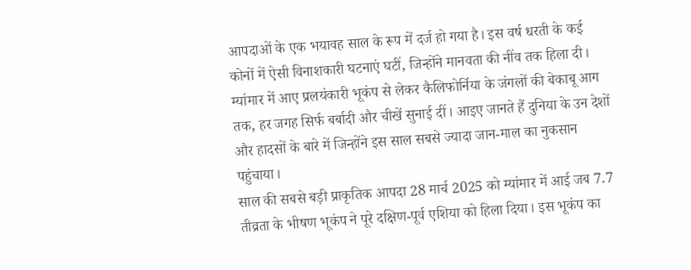आपदाओं के एक भयावह साल के रूप में दर्ज हो गया है। इस वर्ष धरती के कई कोनों में ऐसी विनाशकारी घटनाएं घटीं, जिन्होंने मानवता की नींव तक हिला दी। म्यांमार में आए प्रलयंकारी भूकंप से लेकर कैलिफोर्निया के जंगलों की बेकाबू आग तक, हर जगह सिर्फ बर्बादी और चीखें सुनाई दीं। आइए जानते हैं दुनिया के उन देशों और हादसों के बारे में जिन्होंने इस साल सबसे ज्यादा जान-माल का नुकसान पहुंचाया।
साल की सबसे बड़ी प्राकृतिक आपदा 28 मार्च 2025 को म्यांमार में आई जब 7.7 तीव्रता के भीषण भूकंप ने पूरे दक्षिण-पूर्व एशिया को हिला दिया। इस भूकंप का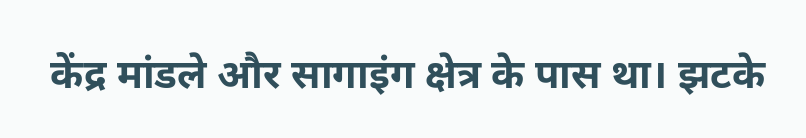केंद्र मांडले और सागाइंग क्षेत्र के पास था। झटके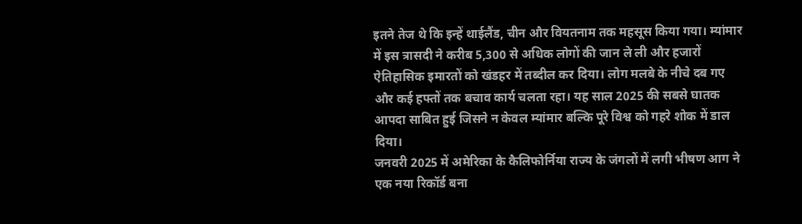इतने तेज थे कि इन्हें थाईलैंड, चीन और वियतनाम तक महसूस किया गया। म्यांमार में इस त्रासदी ने करीब 5,300 से अधिक लोगों की जान ले ली और हजारों ऐतिहासिक इमारतों को खंडहर में तब्दील कर दिया। लोग मलबे के नीचे दब गए और कई हफ्तों तक बचाव कार्य चलता रहा। यह साल 2025 की सबसे घातक आपदा साबित हुई जिसने न केवल म्यांमार बल्कि पूरे विश्व को गहरे शोक में डाल दिया।
जनवरी 2025 में अमेरिका के कैलिफोर्निया राज्य के जंगलों में लगी भीषण आग ने एक नया रिकॉर्ड बना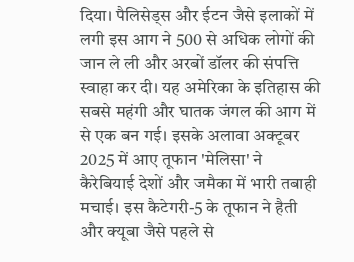दिया। पैलिसेड्स और ईटन जैसे इलाकों में लगी इस आग ने 500 से अधिक लोगों की जान ले ली और अरबों डॉलर की संपत्ति स्वाहा कर दी। यह अमेरिका के इतिहास की सबसे महंगी और घातक जंगल की आग में से एक बन गई। इसके अलावा अक्टूबर 2025 में आए तूफान 'मेलिसा' ने कैरेबियाई देशों और जमैका में भारी तबाही मचाई। इस कैटेगरी-5 के तूफान ने हैती और क्यूबा जैसे पहले से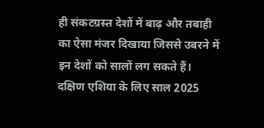ही संकटग्रस्त देशों में बाढ़ और तबाही का ऐसा मंजर दिखाया जिससे उबरने में इन देशों को सालों लग सकते हैं।
दक्षिण एशिया के लिए साल 2025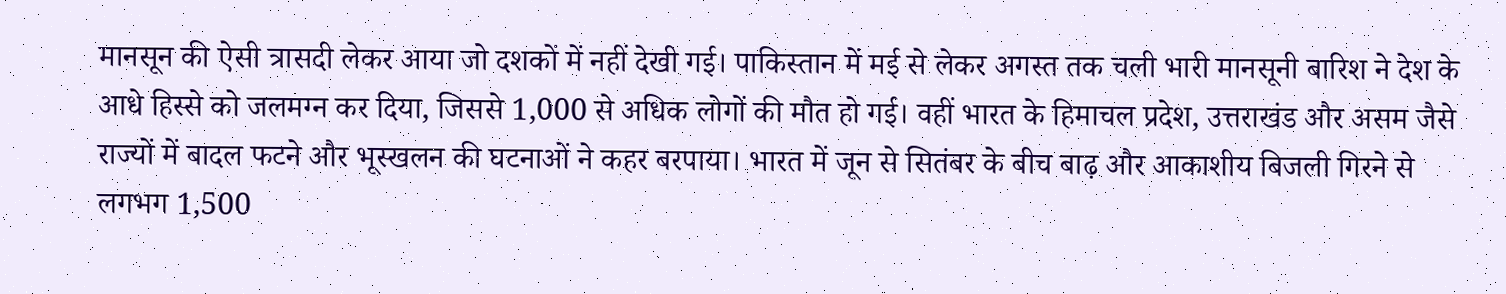मानसून की ऐसी त्रासदी लेकर आया जो दशकों में नहीं देखी गई। पाकिस्तान में मई से लेकर अगस्त तक चली भारी मानसूनी बारिश ने देश के आधे हिस्से को जलमग्न कर दिया, जिससे 1,000 से अधिक लोगों की मौत हो गई। वहीं भारत के हिमाचल प्रदेश, उत्तराखंड और असम जैसे राज्यों में बादल फटने और भूस्खलन की घटनाओं ने कहर बरपाया। भारत में जून से सितंबर के बीच बाढ़ और आकाशीय बिजली गिरने से लगभग 1,500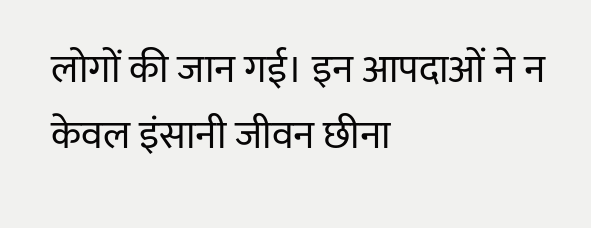लोगों की जान गई। इन आपदाओं ने न केवल इंसानी जीवन छीना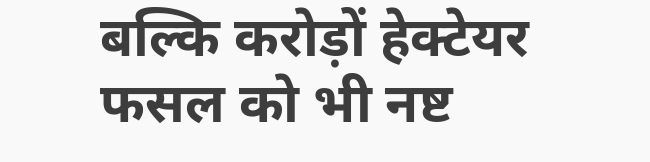बल्कि करोड़ों हेक्टेयर फसल को भी नष्ट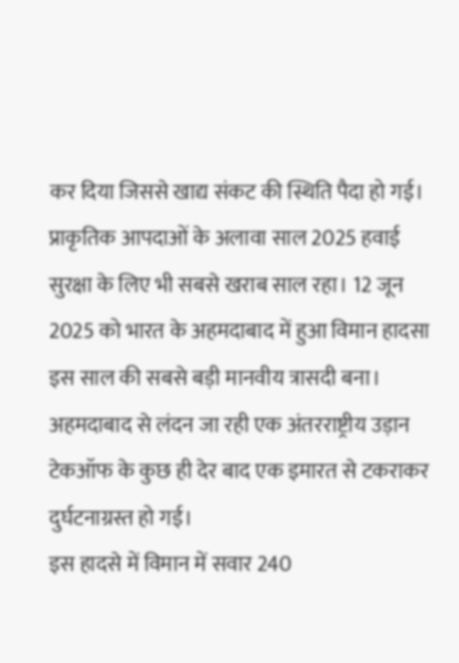कर दिया जिससे खाद्य संकट की स्थिति पैदा हो गई।
प्राकृतिक आपदाओं के अलावा साल 2025 हवाई सुरक्षा के लिए भी सबसे खराब साल रहा। 12 जून 2025 को भारत के अहमदाबाद में हुआ विमान हादसा इस साल की सबसे बड़ी मानवीय त्रासदी बना। अहमदाबाद से लंदन जा रही एक अंतरराष्ट्रीय उड़ान टेकऑफ के कुछ ही देर बाद एक इमारत से टकराकर दुर्घटनाग्रस्त हो गई।
इस हादसे में विमान में सवार 240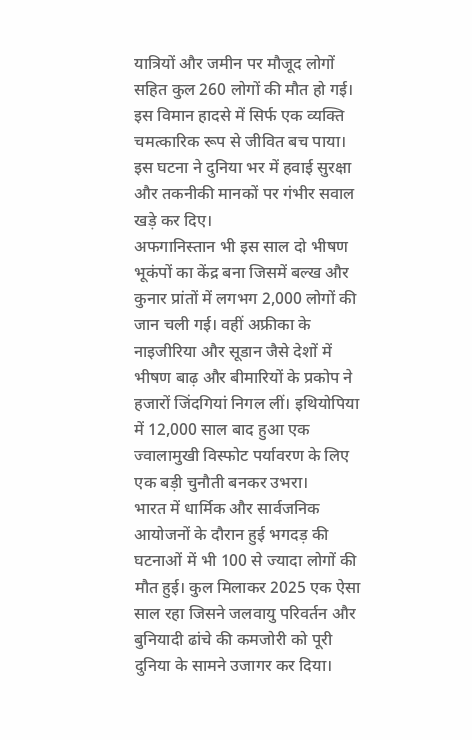यात्रियों और जमीन पर मौजूद लोगों सहित कुल 260 लोगों की मौत हो गई। इस विमान हादसे में सिर्फ एक व्यक्ति चमत्कारिक रूप से जीवित बच पाया। इस घटना ने दुनिया भर में हवाई सुरक्षा और तकनीकी मानकों पर गंभीर सवाल खड़े कर दिए।
अफगानिस्तान भी इस साल दो भीषण भूकंपों का केंद्र बना जिसमें बल्ख और कुनार प्रांतों में लगभग 2,000 लोगों की जान चली गई। वहीं अफ्रीका के नाइजीरिया और सूडान जैसे देशों में भीषण बाढ़ और बीमारियों के प्रकोप ने हजारों जिंदगियां निगल लीं। इथियोपिया में 12,000 साल बाद हुआ एक ज्वालामुखी विस्फोट पर्यावरण के लिए एक बड़ी चुनौती बनकर उभरा।
भारत में धार्मिक और सार्वजनिक आयोजनों के दौरान हुई भगदड़ की घटनाओं में भी 100 से ज्यादा लोगों की मौत हुई। कुल मिलाकर 2025 एक ऐसा साल रहा जिसने जलवायु परिवर्तन और बुनियादी ढांचे की कमजोरी को पूरी दुनिया के सामने उजागर कर दिया।